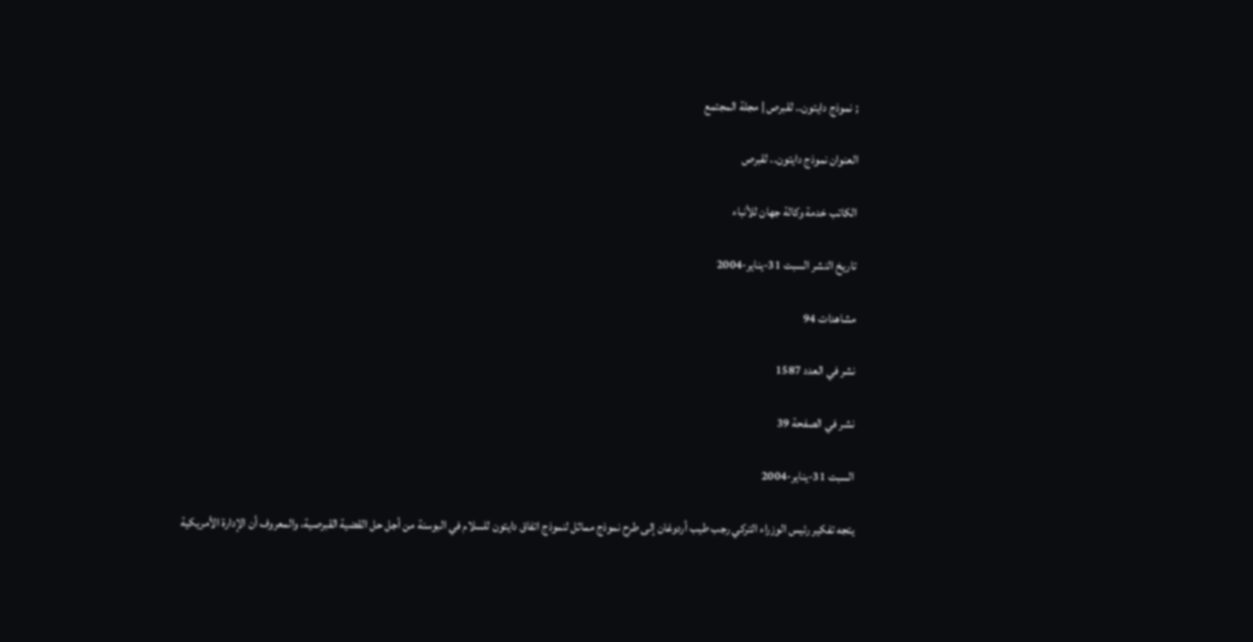; نموذج دايتون.. لقبرص | مجلة المجتمع

العنوان نموذج دايتون.. لقبرص

الكاتب خدمة وكالة جهان للأنباء

تاريخ النشر السبت 31-يناير-2004

مشاهدات 94

نشر في العدد 1587

نشر في الصفحة 39

السبت 31-يناير-2004

يتجه تفكير رئيس الوزراء التركي رجب طيب أردوغان إلى طرح نموذج مماثل لنموذج اتفاق دايتون للسلام في البوسنة من أجل حل القضية القبرصية، والمعروف أن الإدارة الأمريكية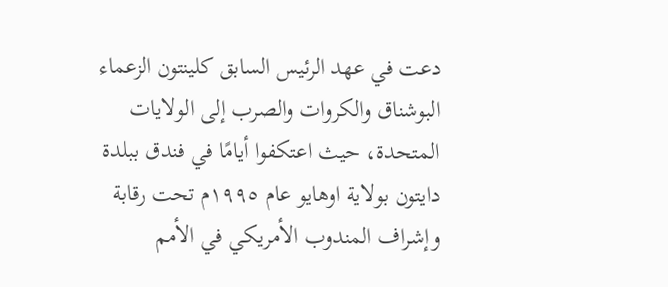دعت في عهد الرئيس السابق كلينتون الزعماء البوشناق والكروات والصرب إلى الولايات المتحدة، حيث اعتكفوا أيامًا في فندق ببلدة دايتون بولاية اوهايو عام ١٩٩٥م تحت رقابة وإشراف المندوب الأمريكي في الأمم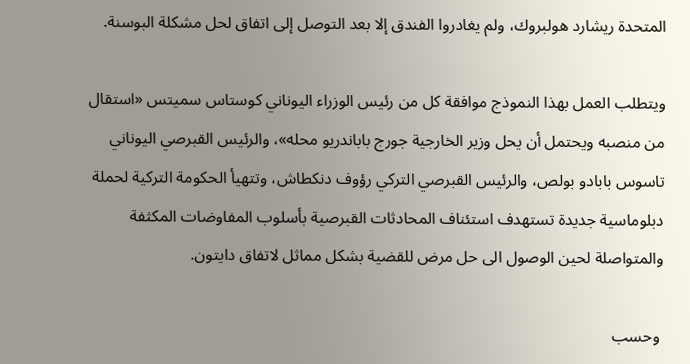المتحدة ريشارد هولبروك، ولم يغادروا الفندق إلا بعد التوصل إلى اتفاق لحل مشكلة البوسنة.

ويتطلب العمل بهذا النموذج موافقة كل من رئيس الوزراء اليوناني كوستاس سميتس «استقال من منصبه ويحتمل أن يحل وزير الخارجية جورج باباندريو محله»، والرئيس القبرصي اليوناني تاسوس بابادو بولص، والرئيس القبرصي التركي رؤوف دنكطاش، وتتهيأ الحكومة التركية لحملة دبلوماسية جديدة تستهدف استئناف المحادثات القبرصية بأسلوب المفاوضات المكثفة والمتواصلة لحين الوصول الى حل مرض للقضية بشكل مماثل لاتفاق دايتون.

 وحسب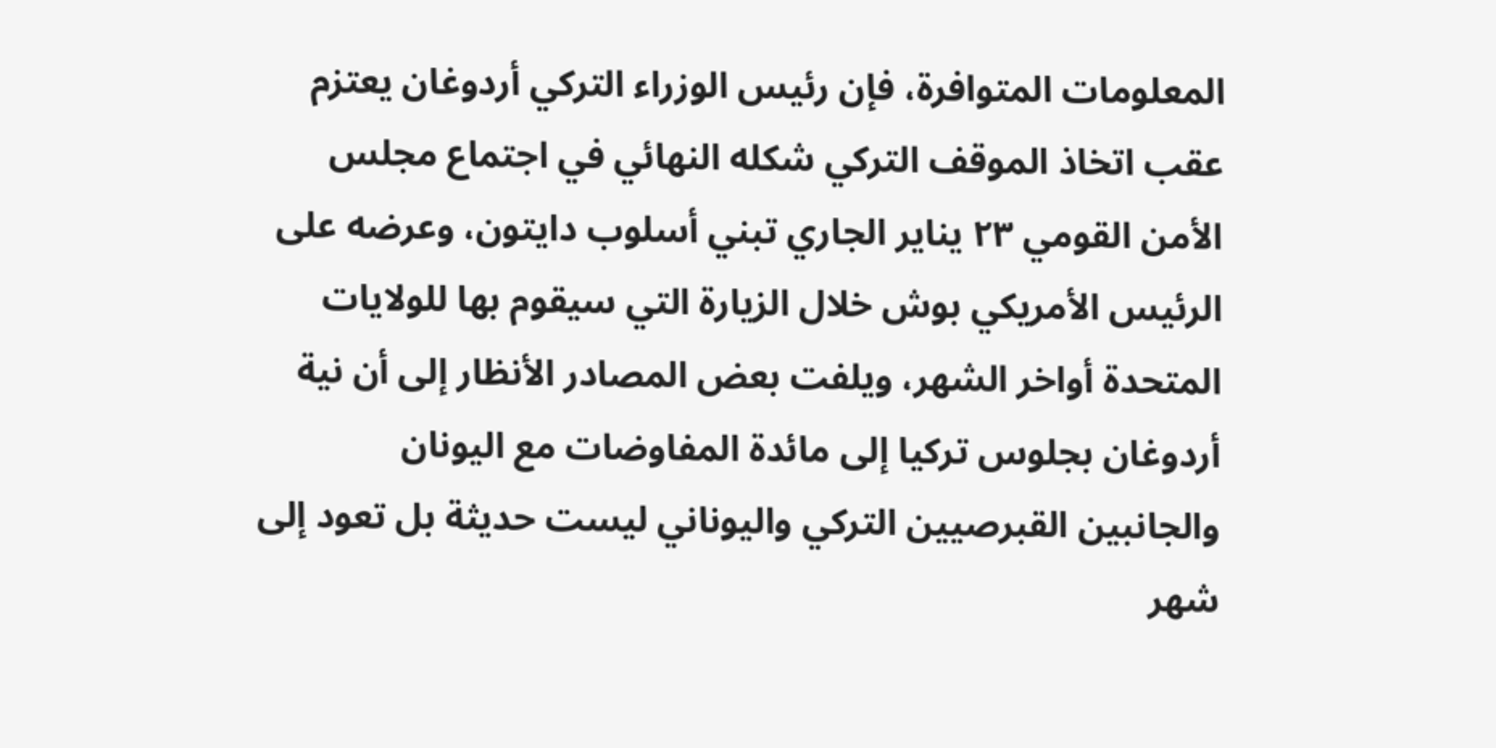المعلومات المتوافرة، فإن رئيس الوزراء التركي أردوغان يعتزم عقب اتخاذ الموقف التركي شكله النهائي في اجتماع مجلس الأمن القومي ٢٣ يناير الجاري تبني أسلوب دايتون، وعرضه على الرئيس الأمريكي بوش خلال الزيارة التي سيقوم بها للولايات المتحدة أواخر الشهر، ويلفت بعض المصادر الأنظار إلى أن نية أردوغان بجلوس تركيا إلى مائدة المفاوضات مع اليونان والجانبين القبرصيين التركي واليوناني ليست حديثة بل تعود إلى شهر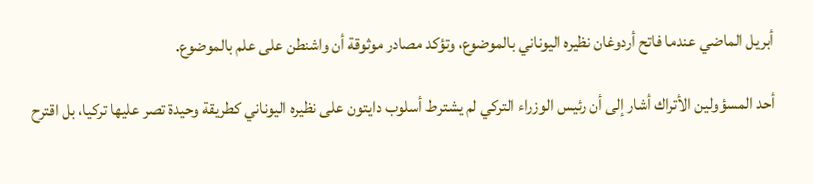أبريل الماضي عندما فاتح أردوغان نظيره اليوناني بالموضوع، وتؤكد مصادر موثوقة أن واشنطن على علم بالموضوع.

أحد المسؤولين الأتراك أشار إلى أن رئيس الوزراء التركي لم يشترط أسلوب دايتون على نظيره اليوناني كطريقة وحيدة تصر عليها تركيا، بل اقترح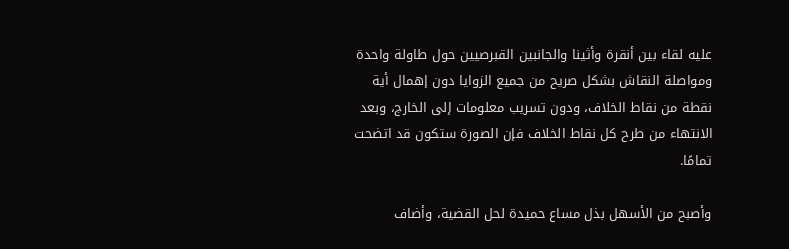عليه لقاء بين أنقرة وأثينا والجانبين القبرصيين حول طاولة واحدة ومواصلة النقاش بشكل صريح من جميع الزوايا دون إهمال أية نقطة من نقاط الخلاف، ودون تسريب معلومات إلى الخارج، وبعد الانتهاء من طرح كل نقاط الخلاف فإن الصورة ستكون قد اتضحت تمامًا.

وأصبح من الأسهل بذل مساع حميدة لحل القضية، وأضاف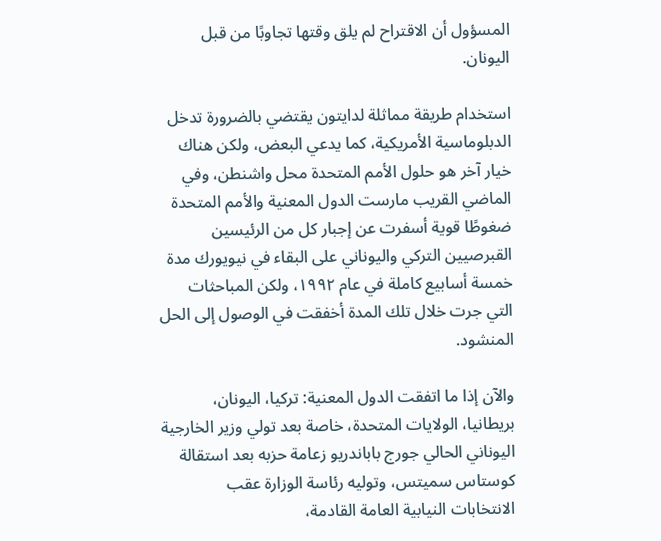المسؤول أن الاقتراح لم يلق وقتها تجاوبًا من قبل اليونان.

استخدام طريقة مماثلة لدايتون يقتضي بالضرورة تدخل الدبلوماسية الأمريكية، كما يدعي البعض، ولكن هناك خيار آخر هو حلول الأمم المتحدة محل واشنطن، وفي الماضي القريب مارست الدول المعنية والأمم المتحدة ضغوطًا قوية أسفرت عن إجبار كل من الرئيسين القبرصيين التركي واليوناني على البقاء في نيويورك مدة خمسة أسابيع كاملة في عام ۱۹۹۲، ولكن المباحثات التي جرت خلال تلك المدة أخفقت في الوصول إلى الحل المنشود.

والآن إذا ما اتفقت الدول المعنية: تركيا، اليونان، بريطانيا، الولايات المتحدة، خاصة بعد تولي وزير الخارجية اليوناني الحالي جورج باباندریو زعامة حزبه بعد استقالة كوستاس سميتس، وتوليه رئاسة الوزارة عقب الانتخابات النيابية العامة القادمة،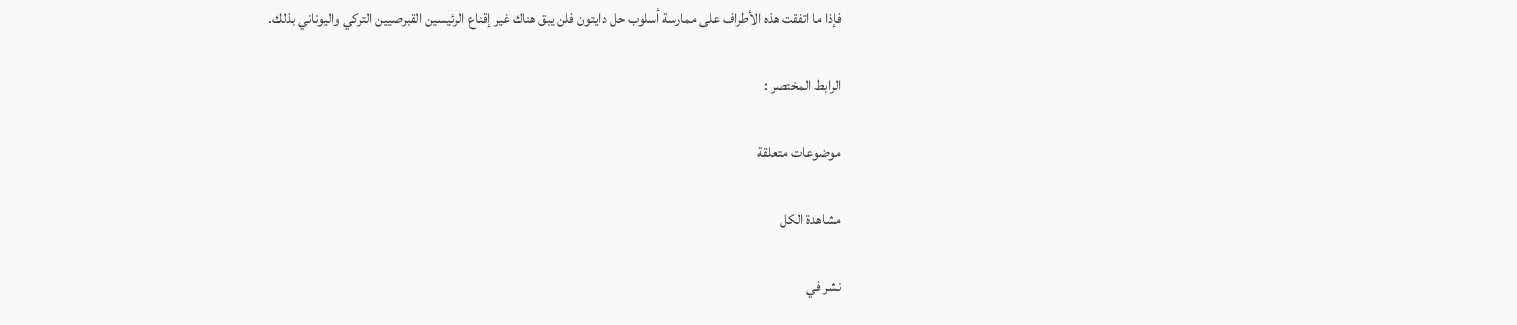فإذا ما اتفقت هذه الأطراف على ممارسة أسلوب حل دايتون فلن يبق هناك غير إقناع الرئيسين القبرصيين التركي واليوناني بذلك.

الرابط المختصر :

موضوعات متعلقة

مشاهدة الكل

نشر في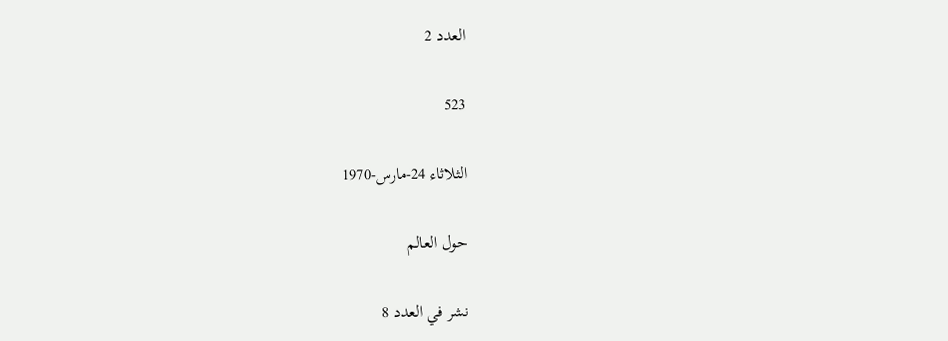العدد 2

523

الثلاثاء 24-مارس-1970

حول العالم

نشر في العدد 8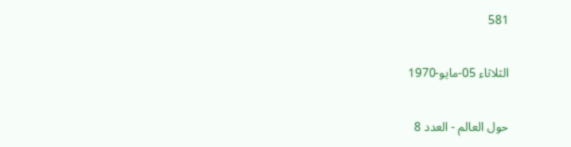581

الثلاثاء 05-مايو-1970

حول العالم - العدد 8